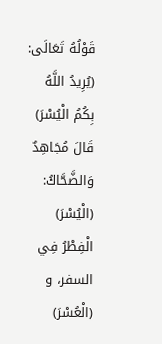قَوْلُهُ تَعَالَى: (يُرِيدُ اللَّهُ بِكُمُ الْيُسْرَ)
قَالَ مُجَاهِدٌ وَالضَّحَّاكُ: (الْيُسْرَ) الْفِطْرُ فِي السفر، و (الْعُسْرَ)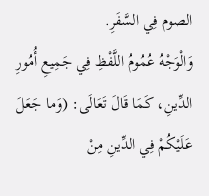الصوم فِي السَّفَرِ.
وَالْوَجْهُ عُمُومُ اللَّفْظِ فِي جَمِيعِ أُمُورِ الدِّينِ، كَمَا قَالَ تَعَالَى: (وَما جَعَلَ عَلَيْكُمْ فِي الدِّينِ مِنْ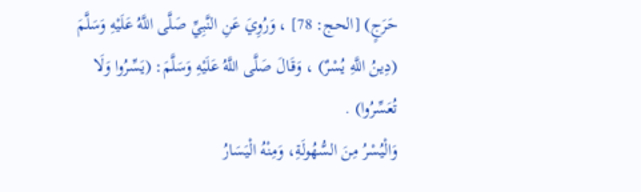حَرَجٍ) [الحج: 78] ، وَرُوِيَ عَنِ النَّبِيِّ صَلَّى اللَّهُ عَلَيْهِ وَسَلَّمَ (دِينُ اللَّهِ يُسْرٌ) ، وَقَالَ صَلَّى اللَّهُ عَلَيْهِ وَسَلَّمَ: (يَسِّرُوا وَلَا تُعَسِّرُوا) .
وَالْيُسْرُ مِنَ السُّهُولَةِ، وَمِنْهُ الْيَسَارُ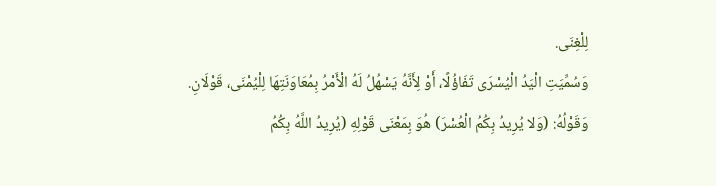لِلْغِنَى.
وَسُمِّيَتِ الْيَدُ الْيُسْرَى تَفَاؤُلًا، أَوْ لِأَنَّهُ يَسْهُلُ لَهُ الْأَمْرُ بِمُعَاوَنَتِهَا لِلْيُمْنَى، قَوْلَانِ.
وَقَوْلُهُ: (وَلا يُرِيدُ بِكُمُ الْعُسْرَ) هُوَ بِمَعْنَى قَوْلِهِ (يُرِيدُ اللَّهُ بِكُمُ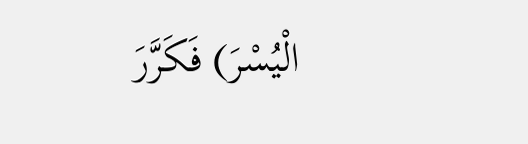الْيُسْرَ) فَكَرَّرَ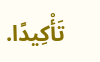تَأْكِيدًا.